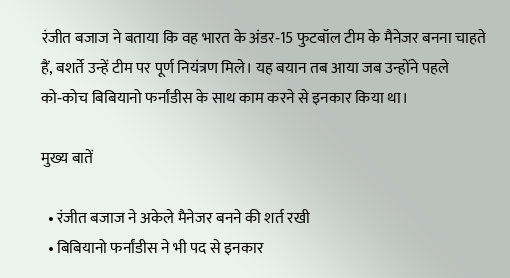रंजीत बजाज ने बताया कि वह भारत के अंडर‑15 फुटबॉल टीम के मैनेजर बनना चाहते हैं, बशर्ते उन्हें टीम पर पूर्ण नियंत्रण मिले। यह बयान तब आया जब उन्होंने पहले को‑कोच बिबियानो फर्नांडीस के साथ काम करने से इनकार किया था।

मुख्य बातें

  • रंजीत बजाज ने अकेले मैनेजर बनने की शर्त रखी
  • बिबियानो फर्नांडीस ने भी पद से इनकार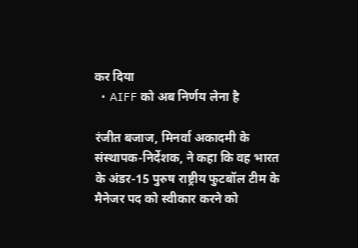कर दिया
  • AIFF को अब निर्णय लेना है

रंजीत बजाज, मिनर्वा अकादमी के संस्थापक‑निर्देशक, ने कहा कि वह भारत के अंडर‑15 पुरुष राष्ट्रीय फुटबॉल टीम के मैनेजर पद को स्वीकार करने को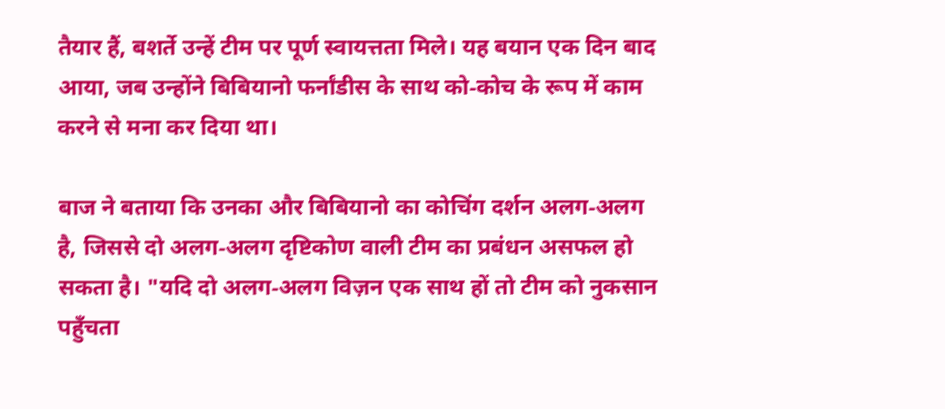तैयार हैं, बशर्ते उन्हें टीम पर पूर्ण स्वायत्तता मिले। यह बयान एक दिन बाद आया, जब उन्होंने बिबियानो फर्नांडीस के साथ को‑कोच के रूप में काम करने से मना कर दिया था।

बाज ने बताया कि उनका और बिबियानो का कोचिंग दर्शन अलग‑अलग है, जिससे दो अलग‑अलग दृष्टिकोण वाली टीम का प्रबंधन असफल हो सकता है। "यदि दो अलग‑अलग विज़न एक साथ हों तो टीम को नुकसान पहुँचता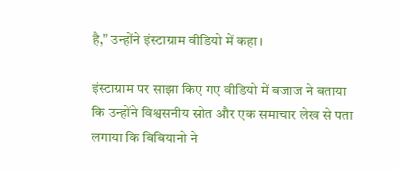है," उन्होंने इंस्टाग्राम वीडियो में कहा।

इंस्टाग्राम पर साझा किए गए वीडियो में बजाज ने बताया कि उन्होंने विश्वसनीय स्रोत और एक समाचार लेख से पता लगाया कि बिबियानो ने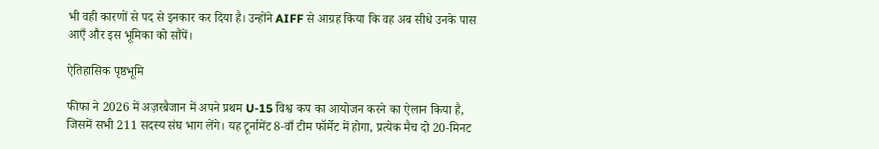भी वही कारणों से पद से इनकार कर दिया है। उन्होंने AIFF से आग्रह किया कि वह अब सीधे उनके पास आएँ और इस भूमिका को सौंपें।

ऐतिहासिक पृष्ठभूमि

फीफा ने 2026 में अज़रबैजान में अपने प्रथम U‑15 विश्व कप का आयोजन करने का ऐलान किया है, जिसमें सभी 211 सदस्य संघ भाग लेंगे। यह टूर्नामेंट 8‑वाँ टीम फॉर्मेट में होगा, प्रत्येक मैच दो 20‑मिनट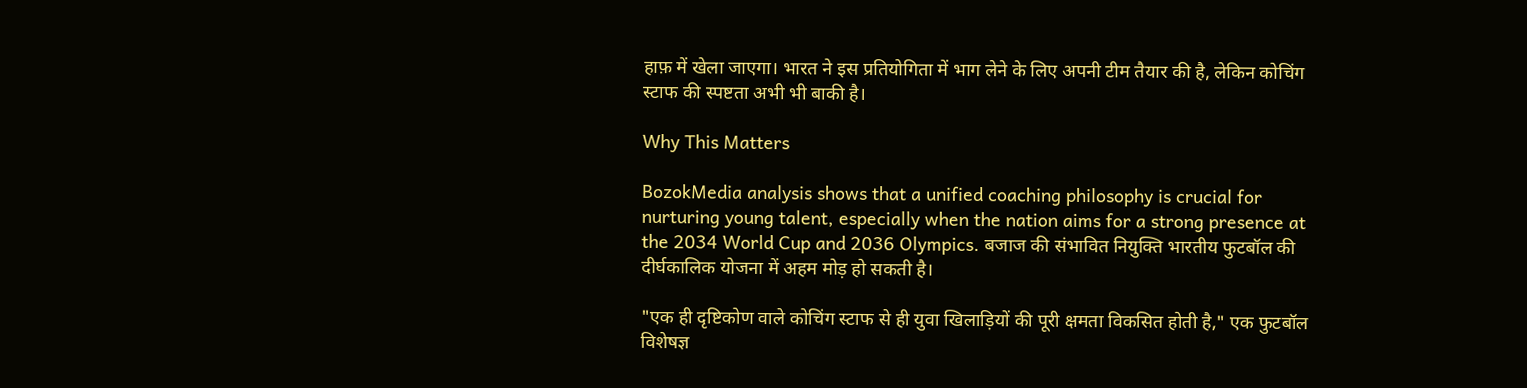हाफ़ में खेला जाएगा। भारत ने इस प्रतियोगिता में भाग लेने के लिए अपनी टीम तैयार की है, लेकिन कोचिंग स्टाफ की स्पष्टता अभी भी बाकी है।

Why This Matters

BozokMedia analysis shows that a unified coaching philosophy is crucial for nurturing young talent, especially when the nation aims for a strong presence at the 2034 World Cup and 2036 Olympics. बजाज की संभावित नियुक्ति भारतीय फुटबॉल की दीर्घकालिक योजना में अहम मोड़ हो सकती है।

"एक ही दृष्टिकोण वाले कोचिंग स्टाफ से ही युवा खिलाड़ियों की पूरी क्षमता विकसित होती है," एक फुटबॉल विशेषज्ञ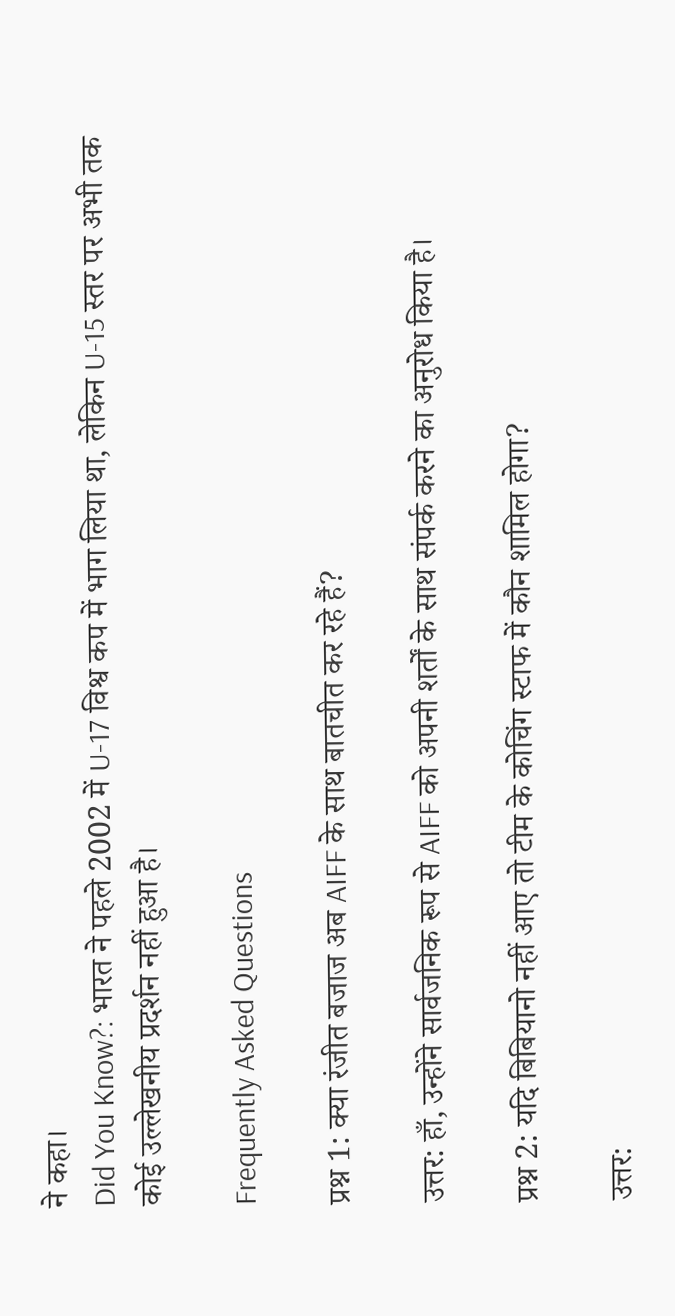ने कहा।
Did You Know?: भारत ने पहले 2002 में U‑17 विश्व कप में भाग लिया था, लेकिन U‑15 स्तर पर अभी तक कोई उल्लेखनीय प्रदर्शन नहीं हुआ है।

Frequently Asked Questions

प्रश्न 1: क्या रंजीत बजाज अब AIFF के साथ बातचीत कर रहे हैं?

उत्तर: हाँ, उन्होंने सार्वजनिक रूप से AIFF को अपनी शर्तों के साथ संपर्क करने का अनुरोध किया है।

प्रश्न 2: यदि बिबियानो नहीं आए तो टीम के कोचिंग स्टाफ में कौन शामिल होगा?

उत्तर: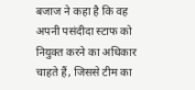बजाज ने कहा है कि वह अपनी पसंदीदा स्टाफ को नियुक्त करने का अधिकार चाहते हैं, जिससे टीम का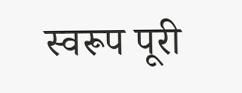स्वरूप पूरी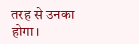तरह से उनका होगा।